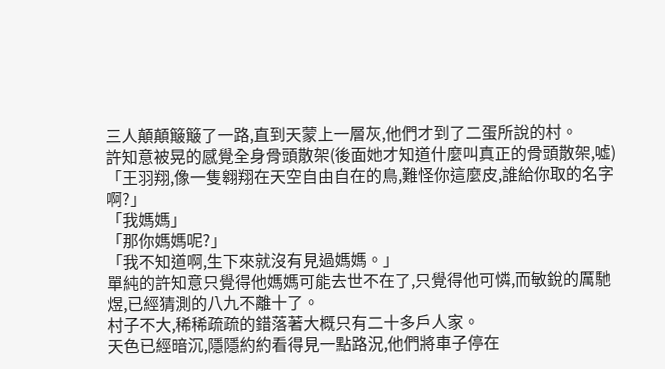三人顛顛簸簸了一路,直到天蒙上一層灰,他們才到了二蛋所說的村。
許知意被晃的感覺全身骨頭散架(後面她才知道什麼叫真正的骨頭散架,噓)
「王羽翔,像一隻翱翔在天空自由自在的鳥,難怪你這麼皮,誰給你取的名字啊?」
「我媽媽」
「那你媽媽呢?」
「我不知道啊,生下來就沒有見過媽媽。」
單純的許知意只覺得他媽媽可能去世不在了,只覺得他可憐,而敏銳的厲馳煜,已經猜測的八九不離十了。
村子不大,稀稀疏疏的錯落著大概只有二十多戶人家。
天色已經暗沉,隱隱約約看得見一點路況,他們將車子停在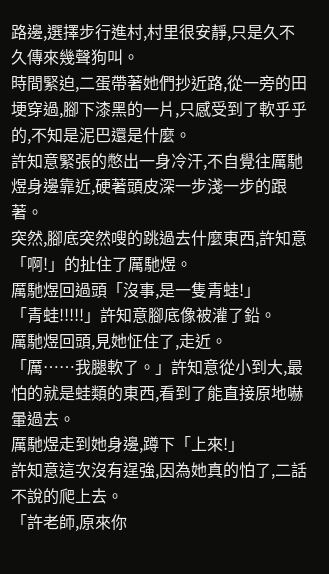路邊,選擇步行進村,村里很安靜,只是久不久傳來幾聲狗叫。
時間緊迫,二蛋帶著她們抄近路,從一旁的田埂穿過,腳下漆黑的一片,只感受到了軟乎乎的,不知是泥巴還是什麼。
許知意緊張的憋出一身冷汗,不自覺往厲馳煜身邊靠近,硬著頭皮深一步淺一步的跟著。
突然,腳底突然嗖的跳過去什麼東西,許知意「啊!」的扯住了厲馳煜。
厲馳煜回過頭「沒事,是一隻青蛙!」
「青蛙!!!!!」許知意腳底像被灌了鉛。
厲馳煜回頭,見她怔住了,走近。
「厲……我腿軟了。」許知意從小到大,最怕的就是蛙類的東西,看到了能直接原地嚇暈過去。
厲馳煜走到她身邊,蹲下「上來!」
許知意這次沒有逞強,因為她真的怕了,二話不說的爬上去。
「許老師,原來你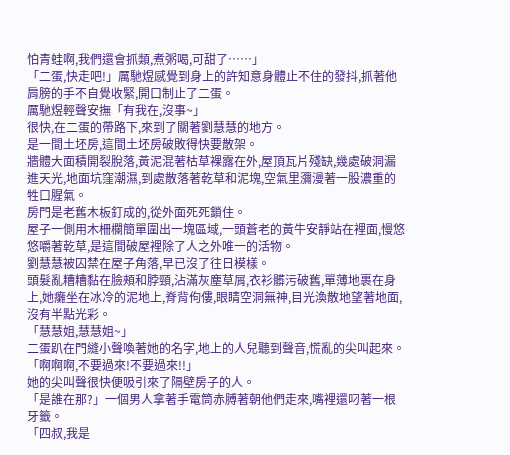怕青蛙啊,我們還會抓類,煮粥喝,可甜了……」
「二蛋,快走吧!」厲馳煜感覺到身上的許知意身體止不住的發抖,抓著他肩膀的手不自覺收緊,開口制止了二蛋。
厲馳煜輕聲安撫「有我在,沒事~」
很快,在二蛋的帶路下,來到了關著劉慧慧的地方。
是一間土坯房,這間土坯房破敗得快要散架。
牆體大面積開裂脫落,黃泥混著枯草裸露在外,屋頂瓦片殘缺,幾處破洞漏進天光,地面坑窪潮濕,到處散落著乾草和泥塊,空氣里瀰漫著一股濃重的牲口腥氣。
房門是老舊木板釘成的,從外面死死鎖住。
屋子一側用木柵欄簡單圍出一塊區域,一頭蒼老的黃牛安靜站在裡面,慢悠悠嚼著乾草,是這間破屋裡除了人之外唯一的活物。
劉慧慧被囚禁在屋子角落,早已沒了往日模樣。
頭髮亂糟糟黏在臉頰和脖頸,沾滿灰塵草屑,衣衫髒污破舊,單薄地裹在身上,她癱坐在冰冷的泥地上,脊背佝僂,眼睛空洞無神,目光渙散地望著地面,沒有半點光彩。
「慧慧姐,慧慧姐~」
二蛋趴在門縫小聲喚著她的名字,地上的人兒聽到聲音,慌亂的尖叫起來。
「啊啊啊,不要過來!不要過來!!」
她的尖叫聲很快便吸引來了隔壁房子的人。
「是誰在那?」一個男人拿著手電筒赤膊著朝他們走來,嘴裡還叼著一根牙籤。
「四叔,我是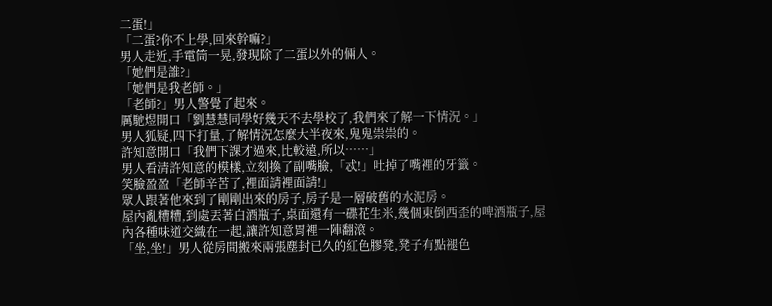二蛋!」
「二蛋?你不上學,回來幹嘛?」
男人走近,手電筒一晃,發現除了二蛋以外的倆人。
「她們是誰?」
「她們是我老師。」
「老師?」男人警覺了起來。
厲馳煜開口「劉慧慧同學好幾天不去學校了,我們來了解一下情況。」
男人狐疑,四下打量,了解情況怎麼大半夜來,鬼鬼祟祟的。
許知意開口「我們下課才過來,比較遠,所以……」
男人看清許知意的模樣,立刻換了副嘴臉,「忒!」吐掉了嘴裡的牙籤。
笑臉盈盈「老師辛苦了,裡面請裡面請!」
眾人跟著他來到了剛剛出來的房子,房子是一層破舊的水泥房。
屋內亂糟糟,到處丟著白酒瓶子,桌面還有一碟花生米,幾個東倒西歪的啤酒瓶子,屋內各種味道交織在一起,讓許知意胃裡一陣翻滾。
「坐,坐!」男人從房間搬來兩張塵封已久的紅色膠凳,凳子有點褪色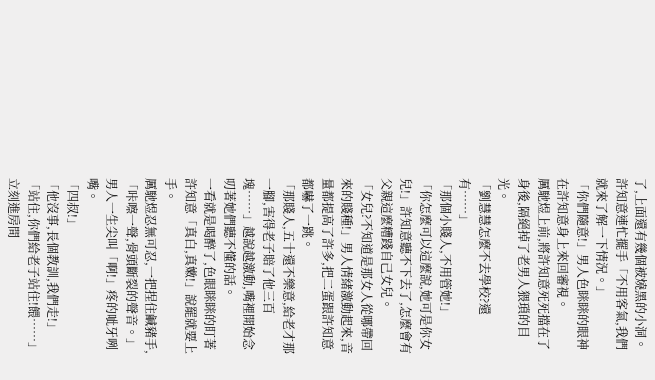了,上面還有幾個被燒黑的小洞。
許知意連忙擺手「不用客氣,我們就來了解一下情況。」
「你們隨意!」男人色眯眯的眼神在許知意身上來回審視。
厲馳煜上前,將許知意死死擋在了身後,隔絕掉了老男人猥瑣的目光。
「劉慧慧怎麼不去學校?還有……」
「那個小賤人,不用管她!」
「你怎麼可以這麼說,她可是你女兒!」許知意聽不下去了,怎麼會有父親這麼糟踐自己女兒。
「女兒?不知道是那女人從哪帶回來的賤種!」男人情緒激動起來,音量都提高了許多,把二蛋跟許知意都嚇了一跳。
「那賤人,五十還不樂意,給老才那一腳,害得老子賠了他三百塊……」越說越激動,嘴裡開始念叨著她們聽不懂的話。
一看就是喝醉了,色眼眯眯的盯著許知意「真白,真嫩!」說罷就要上手。
厲馳煜忍無可忍,一把捏住鹹豬手,「咔嚓一聲,骨頭斷裂的聲音。」
男人一生尖叫「啊!」疼的呲牙咧嘴。
「四叔!」
「他沒事,長個教訓,我們走!」
「站住,你們給老子站住!餵……」立刻進房間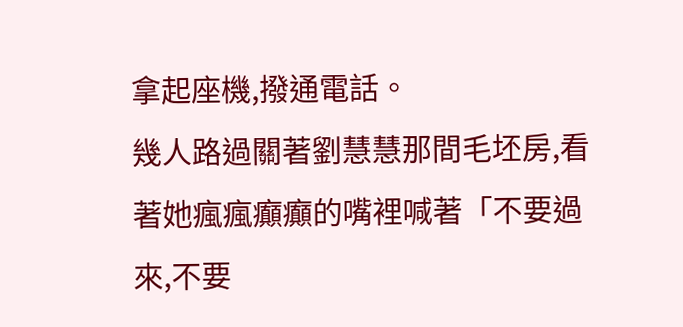拿起座機,撥通電話。
幾人路過關著劉慧慧那間毛坯房,看著她瘋瘋癲癲的嘴裡喊著「不要過來,不要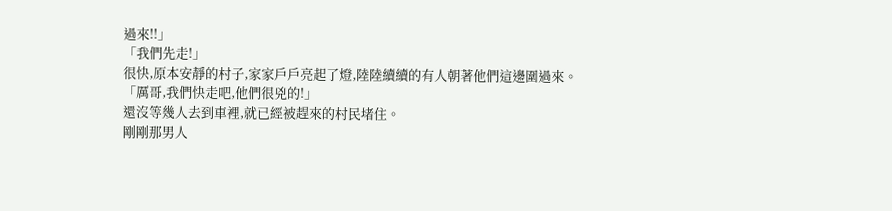過來!!」
「我們先走!」
很快,原本安靜的村子,家家戶戶亮起了燈,陸陸續續的有人朝著他們這邊圍過來。
「厲哥,我們快走吧,他們很兇的!」
還沒等幾人去到車裡,就已經被趕來的村民堵住。
剛剛那男人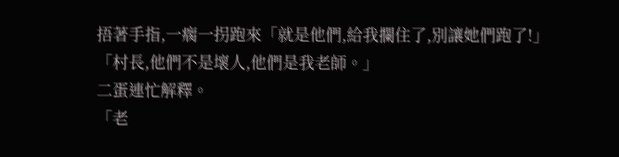捂著手指,一瘸一拐跑來「就是他們,給我攔住了,別讓她們跑了!」
「村長,他們不是壞人,他們是我老師。」
二蛋連忙解釋。
「老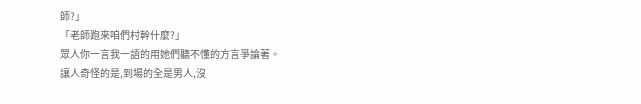師?」
「老師跑來咱們村幹什麼?」
眾人你一言我一語的用她們聽不懂的方言爭論著。
讓人奇怪的是,到場的全是男人,沒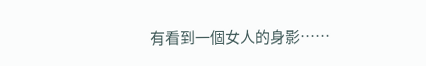有看到一個女人的身影……